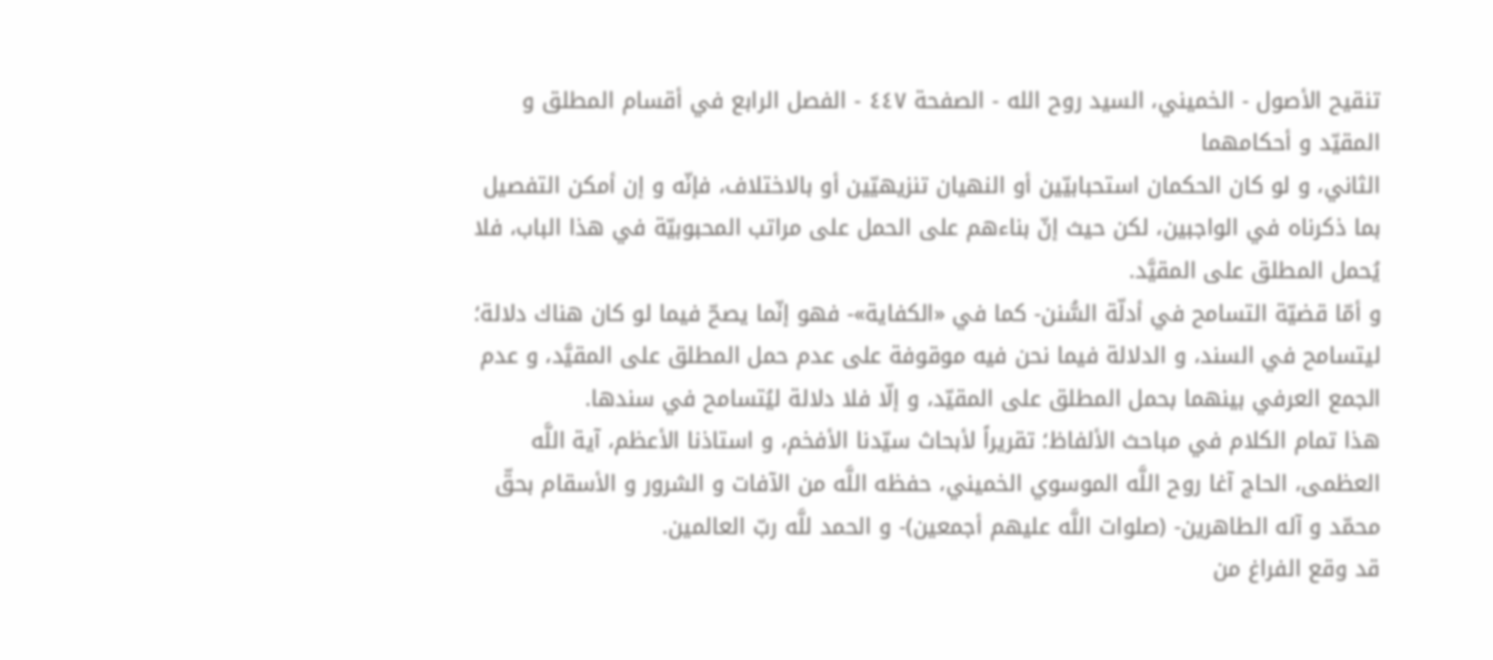تنقيح الأصول - الخميني، السيد روح الله - الصفحة ٤٤٧ - الفصل الرابع في أقسام المطلق و المقيّد و أحكامهما
الثاني، و لو كان الحكمان استحبابيّين أو النهيان تنزيهيّين أو بالاختلاف، فإنّه و إن أمكن التفصيل بما ذكرناه في الواجبين، لكن حيث إنّ بناءهم على الحمل على مراتب المحبوبيّة في هذا الباب، فلا يُحمل المطلق على المقيَّد.
و أمّا قضيّة التسامح في أدلّة السُّنن- كما في «الكفاية»- فهو إنّما يصحّ فيما لو كان هناك دلالة؛ ليتسامح في السند، و الدلالة فيما نحن فيه موقوفة على عدم حمل المطلق على المقيَّد، و عدم الجمع العرفي بينهما بحمل المطلق على المقيّد، و إلّا فلا دلالة ليُتسامح في سندها.
هذا تمام الكلام في مباحث الألفاظ؛ تقريراً لأبحاث سيّدنا الأفخم، و استاذنا الأعظم، آية اللَّه العظمى، الحاج آغا روح اللَّه الموسوي الخميني، حفظه اللَّه من الآفات و الشرور و الأسقام بحقّ محمّد و آله الطاهرين- (صلوات اللَّه عليهم أجمعين)- و الحمد للَّه ربّ العالمين.
قد وقع الفراغ من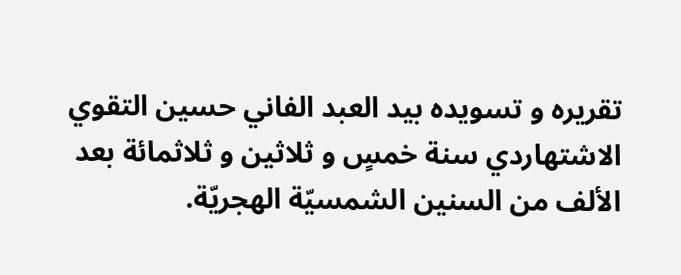تقريره و تسويده بيد العبد الفاني حسين التقوي الاشتهاردي سنة خمسٍ و ثلاثين و ثلاثمائة بعد الألف من السنين الشمسيّة الهجريّة.